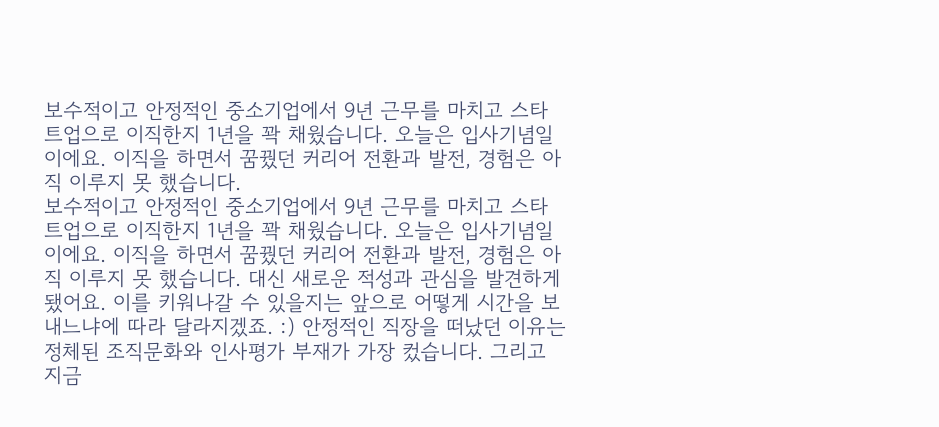보수적이고 안정적인 중소기업에서 9년 근무를 마치고 스타트업으로 이직한지 1년을 꽉 채웠습니다. 오늘은 입사기념일이에요. 이직을 하면서 꿈꿨던 커리어 전환과 발전, 경험은 아직 이루지 못 했습니다.
보수적이고 안정적인 중소기업에서 9년 근무를 마치고 스타트업으로 이직한지 1년을 꽉 채웠습니다. 오늘은 입사기념일이에요. 이직을 하면서 꿈꿨던 커리어 전환과 발전, 경험은 아직 이루지 못 했습니다. 대신 새로운 적성과 관심을 발견하게 됐어요. 이를 키워나갈 수 있을지는 앞으로 어떻게 시간을 보내느냐에 따라 달라지겠죠. :) 안정적인 직장을 떠났던 이유는 정체된 조직문화와 인사평가 부재가 가장 컸습니다. 그리고 지금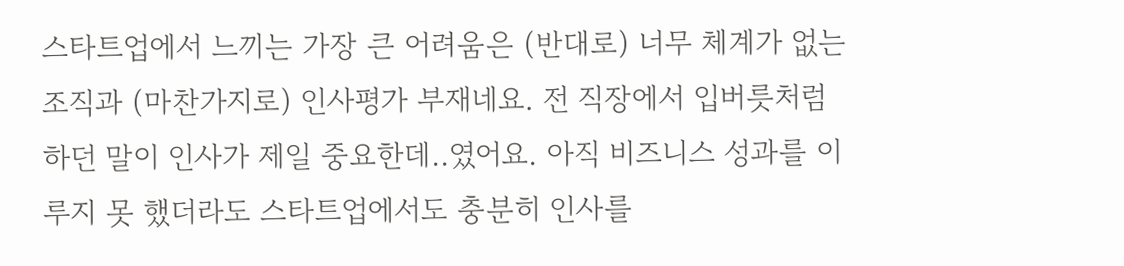스타트업에서 느끼는 가장 큰 어려움은 (반대로) 너무 체계가 없는 조직과 (마찬가지로) 인사평가 부재네요. 전 직장에서 입버릇처럼 하던 말이 인사가 제일 중요한데..였어요. 아직 비즈니스 성과를 이루지 못 했더라도 스타트업에서도 충분히 인사를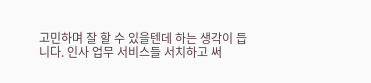고민하며 잘 할 수 있을텐데 하는 생각이 듭니다. 인사 업무 서비스들 서치하고 써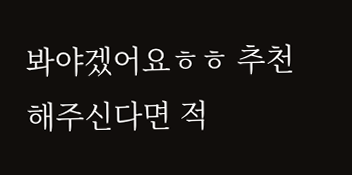봐야겠어요ㅎㅎ 추천해주신다면 적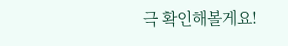극 확인해볼게요!